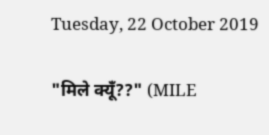Tuesday, 22 October 2019

"मिले क्यूँ??" (MILE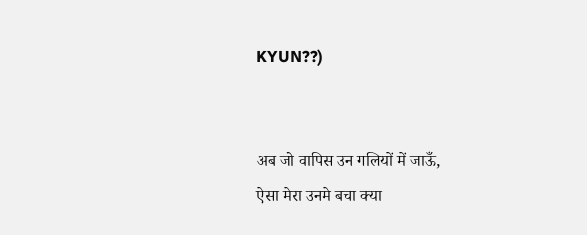KYUN??)


अब जो वापिस उन गलियों में जाऊँ,
ऐसा मेरा उनमे बचा क्या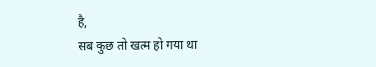है,
सब कुछ तो खत्म हो गया था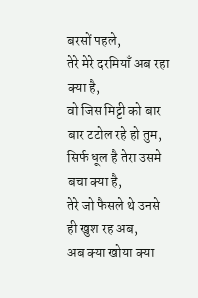बरसों पहले,
तेरे मेरे दरमियाँ अब रहा क्या है,
वो जिस मिट्टी को बार बार टटोल रहे हो तुम,
सिर्फ धूल है तेरा उसमे बचा क्या है,
तेरे जो फैसले थे उनसे ही खुश रह अब,
अब क्या खोया क्या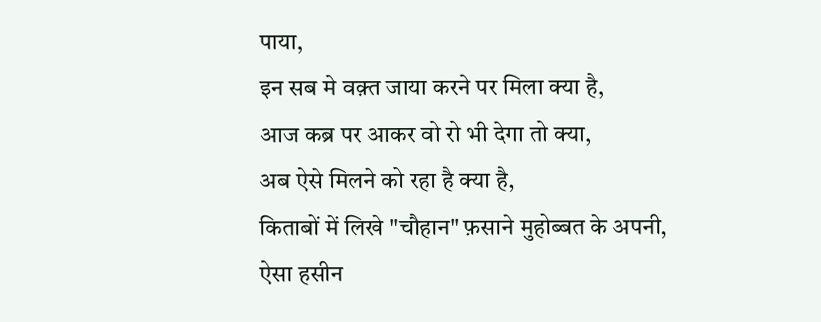पाया,
इन सब मे वक़्त जाया करने पर मिला क्या है,
आज कब्र पर आकर वो रो भी देगा तो क्या,
अब ऐसे मिलने को रहा है क्या है,
किताबों में लिखे "चौहान" फ़साने मुहोब्बत के अपनी,
ऐसा हसीन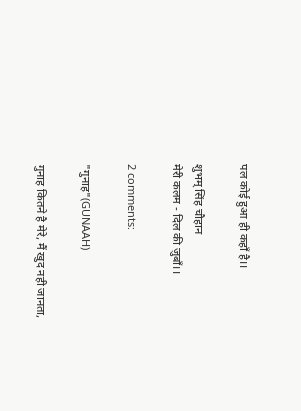पल कोई हुआ ही कहाँ है।।

शुभम् सिंह चौहान
मेरी कलम - दिल की ज़ुबाँ।।

2 comments:

"गुनाह"(GUNAAH)

गुनाह कितने है मेरे, मैं खुद नही जानता,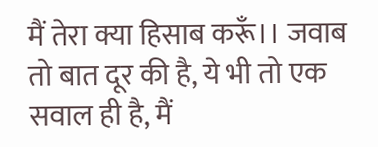मैं तेरा क्या हिसाब करूँ।। जवाब तो बात दूर की है, ये भी तो एक सवाल ही है, मैं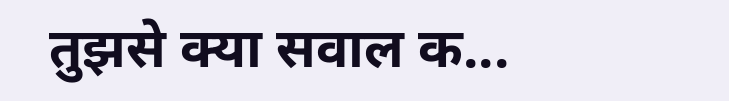तुझसे क्या सवाल क...